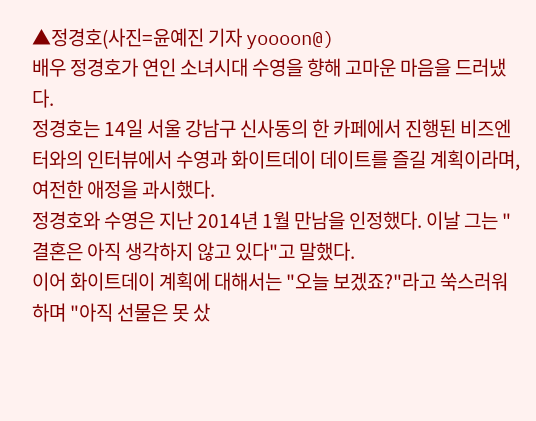▲정경호(사진=윤예진 기자 yoooon@)
배우 정경호가 연인 소녀시대 수영을 향해 고마운 마음을 드러냈다.
정경호는 14일 서울 강남구 신사동의 한 카페에서 진행된 비즈엔터와의 인터뷰에서 수영과 화이트데이 데이트를 즐길 계획이라며, 여전한 애정을 과시했다.
정경호와 수영은 지난 2014년 1월 만남을 인정했다. 이날 그는 "결혼은 아직 생각하지 않고 있다"고 말했다.
이어 화이트데이 계획에 대해서는 "오늘 보겠죠?"라고 쑥스러워하며 "아직 선물은 못 샀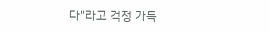다"라고 걱정 가득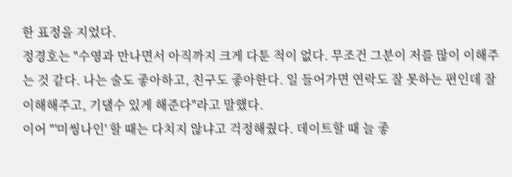한 표정을 지었다.
정경호는 "수영과 만나면서 아직까지 크게 다툰 적이 없다. 무조건 그분이 저를 많이 이해주는 것 같다. 나는 술도 좋아하고, 친구도 좋아한다. 일 들어가면 연락도 잘 못하는 편인데 잘 이해해주고, 기댈수 있게 해준다"라고 말했다.
이어 "'미씽나인' 할 때는 다치지 않냐고 걱정해줬다. 데이트할 때 늘 좋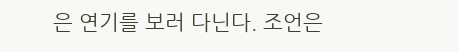은 연기를 보러 다닌다. 조언은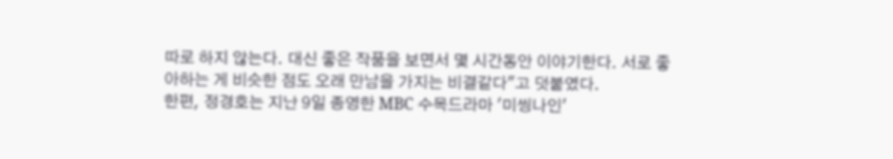따로 하지 않는다. 대신 좋은 작품을 보면서 몇 시간동안 이야기한다. 서로 좋아하는 게 비슷한 점도 오래 만남을 가지는 비결같다"고 덧붙였다.
한편, 정경호는 지난 9일 종영한 MBC 수목드라마 '미씽나인'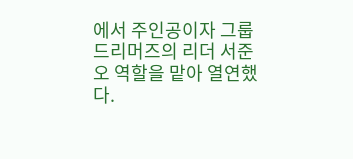에서 주인공이자 그룹 드리머즈의 리더 서준오 역할을 맡아 열연했다.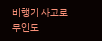비행기 사고로 무인도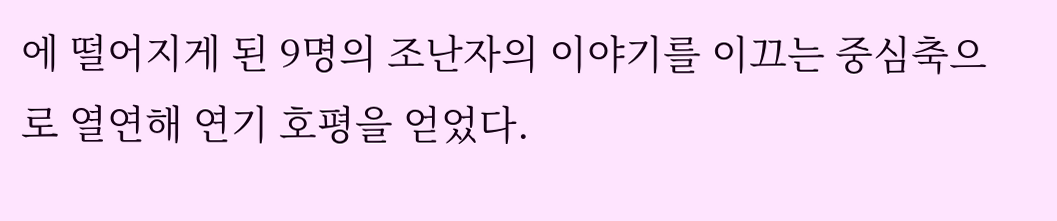에 떨어지게 된 9명의 조난자의 이야기를 이끄는 중심축으로 열연해 연기 호평을 얻었다.